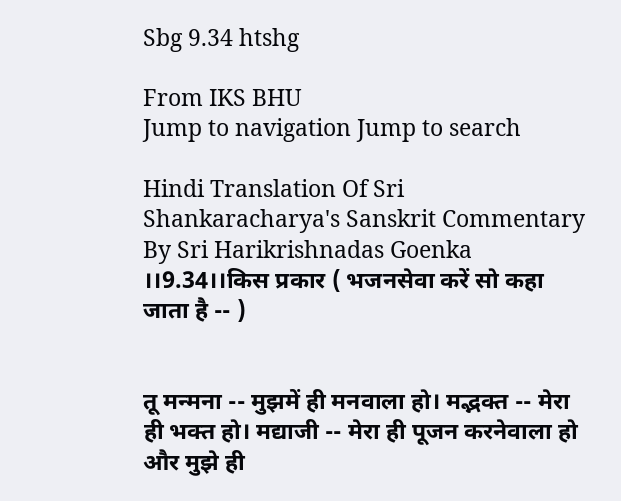Sbg 9.34 htshg

From IKS BHU
Jump to navigation Jump to search

Hindi Translation Of Sri Shankaracharya's Sanskrit Commentary By Sri Harikrishnadas Goenka ।।9.34।।किस प्रकार ( भजनसेवा करें सो कहा जाता है -- )


तू मन्मना -- मुझमें ही मनवाला हो। मद्भक्त -- मेरा ही भक्त हो। मद्याजी -- मेरा ही पूजन करनेवाला हो और मुझे ही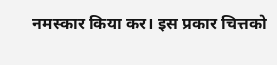नमस्कार किया कर। इस प्रकार चित्तको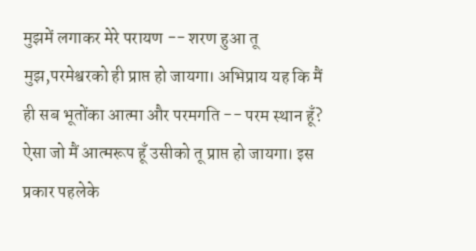मुझमें लगाकर मेरे परायण -- शरण हुआ तू मुझ,परमेश्वरको ही प्राप्त हो जायगा। अभिप्राय यह कि मैं ही सब भूतोंका आत्मा और परमगति -- परम स्थान हूँ? ऐसा जो मैं आत्मरूप हूँ उसीको तू प्राप्त हो जायगा। इस प्रकार पहलेके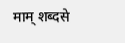माम् शब्दसे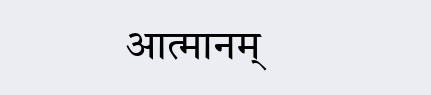आत्मानम्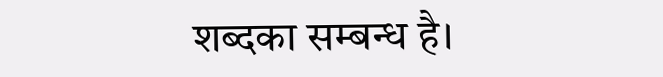शब्दका सम्बन्ध है।